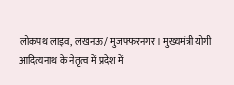लोकपथ लाइव, लखनऊ/ मुजफ्फरनगर। मुख्यमंत्री योगी आदित्यनाथ के नेतृत्व में प्रदेश में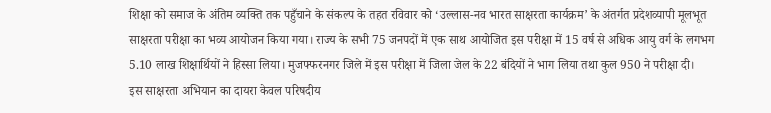शिक्षा को समाज के अंतिम व्यक्ति तक पहुँचाने के संकल्प के तहत रविवार को ‘उल्लास-नव भारत साक्षरता कार्यक्रम’ के अंतर्गत प्रदेशव्यापी मूलभूत साक्षरता परीक्षा का भव्य आयोजन किया गया। राज्य के सभी 75 जनपदों में एक साथ आयोजित इस परीक्षा में 15 वर्ष से अधिक आयु वर्ग के लगभग 5.10 लाख शिक्षार्थियों ने हिस्सा लिया। मुजफ्फरनगर जिले में इस परीक्षा में जिला जेल के 22 बंदियों ने भाग लिया तथा कुल 950 ने परीक्षा दी।
इस साक्षरता अभियान का दायरा केवल परिषदीय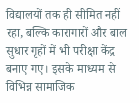विद्यालयों तक ही सीमित नहीं रहा, बल्कि कारागारों और बाल सुधार गृहों में भी परीक्षा केंद्र बनाए गए। इसके माध्यम से विभिन्न सामाजिक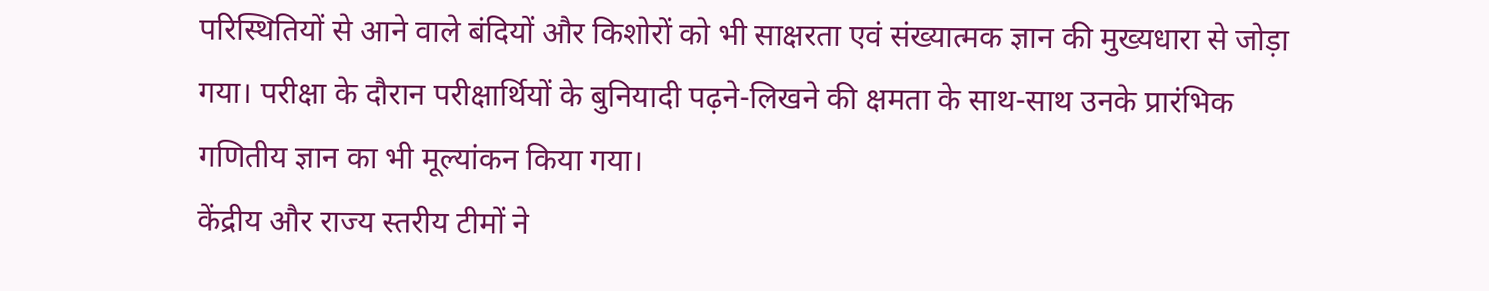परिस्थितियों से आने वाले बंदियों और किशोरों को भी साक्षरता एवं संख्यात्मक ज्ञान की मुख्यधारा से जोड़ा गया। परीक्षा के दौरान परीक्षार्थियों के बुनियादी पढ़ने-लिखने की क्षमता के साथ-साथ उनके प्रारंभिक गणितीय ज्ञान का भी मूल्यांकन किया गया।
केंद्रीय और राज्य स्तरीय टीमों ने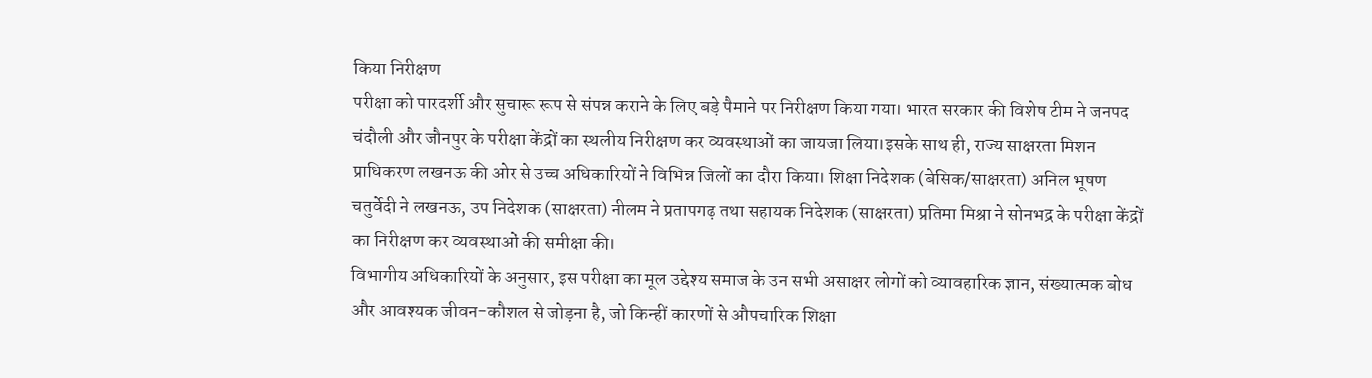किया निरीक्षण
परीक्षा को पारदर्शी और सुचारू रूप से संपन्न कराने के लिए बड़े पैमाने पर निरीक्षण किया गया। भारत सरकार की विशेष टीम ने जनपद चंदौली और जौनपुर के परीक्षा केंद्रों का स्थलीय निरीक्षण कर व्यवस्थाओं का जायजा लिया।इसके साथ ही, राज्य साक्षरता मिशन प्राधिकरण लखनऊ की ओर से उच्च अधिकारियों ने विभिन्न जिलों का दौरा किया। शिक्षा निदेशक (बेसिक/साक्षरता) अनिल भूषण चतुर्वेदी ने लखनऊ, उप निदेशक (साक्षरता) नीलम ने प्रतापगढ़ तथा सहायक निदेशक (साक्षरता) प्रतिमा मिश्रा ने सोनभद्र के परीक्षा केंद्रों का निरीक्षण कर व्यवस्थाओं की समीक्षा की।
विभागीय अधिकारियों के अनुसार, इस परीक्षा का मूल उद्देश्य समाज के उन सभी असाक्षर लोगों को व्यावहारिक ज्ञान, संख्यात्मक बोध और आवश्यक जीवन-कौशल से जोड़ना है, जो किन्हीं कारणों से औपचारिक शिक्षा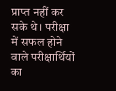प्राप्त नहीं कर सके थे। परीक्षा में सफल होने वाले परीक्षार्थियों का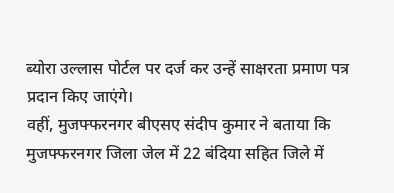ब्योरा उल्लास पोर्टल पर दर्ज कर उन्हें साक्षरता प्रमाण पत्र प्रदान किए जाएंगे।
वहीं, मुजफ्फरनगर बीएसए संदीप कुमार ने बताया कि मुजफ्फरनगर जिला जेल में 22 बंदिया सहित जिले में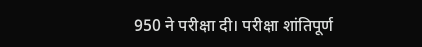950 ने परीक्षा दी। परीक्षा शांतिपूर्ण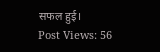सफल हुई।
Post Views: 56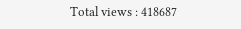Total views : 418687